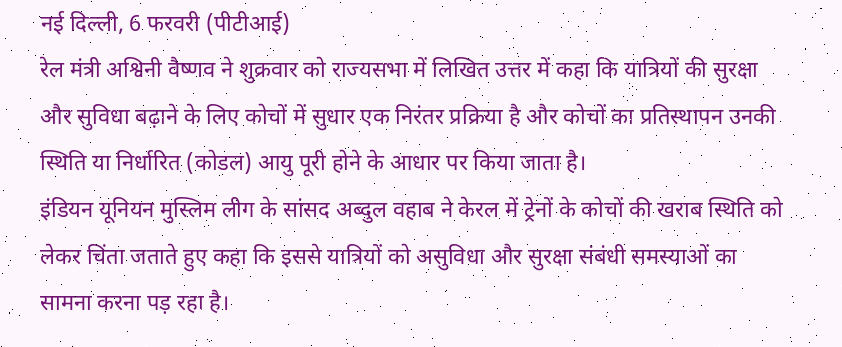नई दिल्ली, 6 फरवरी (पीटीआई)
रेल मंत्री अश्विनी वैष्णव ने शुक्रवार को राज्यसभा में लिखित उत्तर में कहा कि यात्रियों की सुरक्षा और सुविधा बढ़ाने के लिए कोचों में सुधार एक निरंतर प्रक्रिया है और कोचों का प्रतिस्थापन उनकी स्थिति या निर्धारित (कोडल) आयु पूरी होने के आधार पर किया जाता है।
इंडियन यूनियन मुस्लिम लीग के सांसद अब्दुल वहाब ने केरल में ट्रेनों के कोचों की खराब स्थिति को लेकर चिंता जताते हुए कहा कि इससे यात्रियों को असुविधा और सुरक्षा संबंधी समस्याओं का सामना करना पड़ रहा है।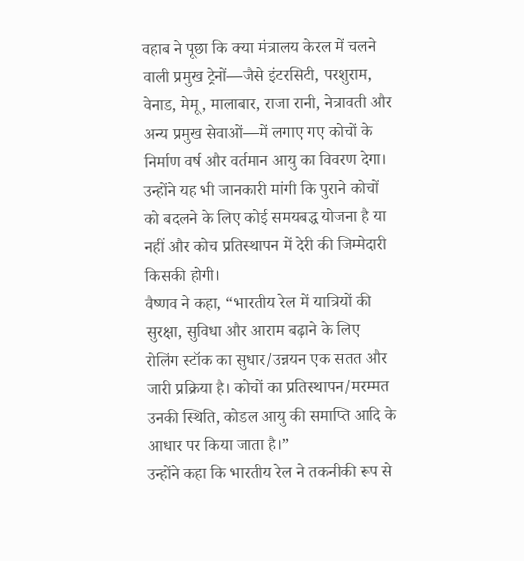वहाब ने पूछा कि क्या मंत्रालय केरल में चलने वाली प्रमुख ट्रेनों—जैसे इंटरसिटी, परशुराम, वेनाड, मेमू, मालाबार, राजा रानी, नेत्रावती और अन्य प्रमुख सेवाओं—में लगाए गए कोचों के निर्माण वर्ष और वर्तमान आयु का विवरण देगा। उन्होंने यह भी जानकारी मांगी कि पुराने कोचों को बदलने के लिए कोई समयबद्ध योजना है या नहीं और कोच प्रतिस्थापन में देरी की जिम्मेदारी किसकी होगी।
वैष्णव ने कहा, “भारतीय रेल में यात्रियों की सुरक्षा, सुविधा और आराम बढ़ाने के लिए रोलिंग स्टॉक का सुधार/उन्नयन एक सतत और जारी प्रक्रिया है। कोचों का प्रतिस्थापन/मरम्मत उनकी स्थिति, कोडल आयु की समाप्ति आदि के आधार पर किया जाता है।”
उन्होंने कहा कि भारतीय रेल ने तकनीकी रूप से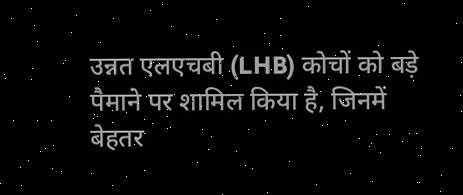उन्नत एलएचबी (LHB) कोचों को बड़े पैमाने पर शामिल किया है, जिनमें बेहतर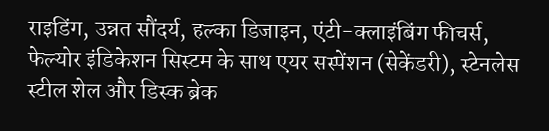राइडिंग, उन्नत सौंदर्य, हल्का डिजाइन, एंटी-क्लाइंबिंग फीचर्स, फेल्योर इंडिकेशन सिस्टम के साथ एयर सस्पेंशन (सेकेंडरी), स्टेनलेस स्टील शेल और डिस्क ब्रेक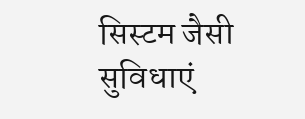सिस्टम जैसी सुविधाएं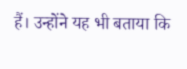हैं। उन्होंने यह भी बताया कि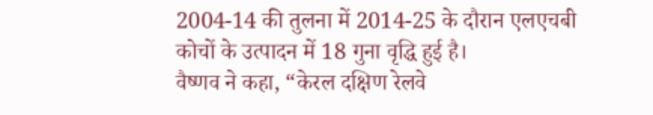2004-14 की तुलना में 2014-25 के दौरान एलएचबी कोचों के उत्पादन में 18 गुना वृद्धि हुई है।
वैष्णव ने कहा, “केरल दक्षिण रेलवे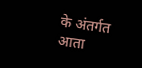के अंतर्गत आता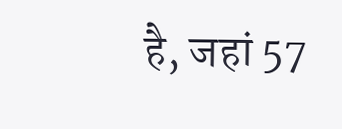है, जहां 57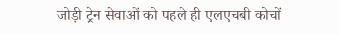जोड़ी ट्रेन सेवाओं को पहले ही एलएचबी कोचों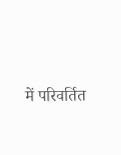में परिवर्तित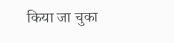किया जा चुका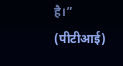है।”
(पीटीआई)